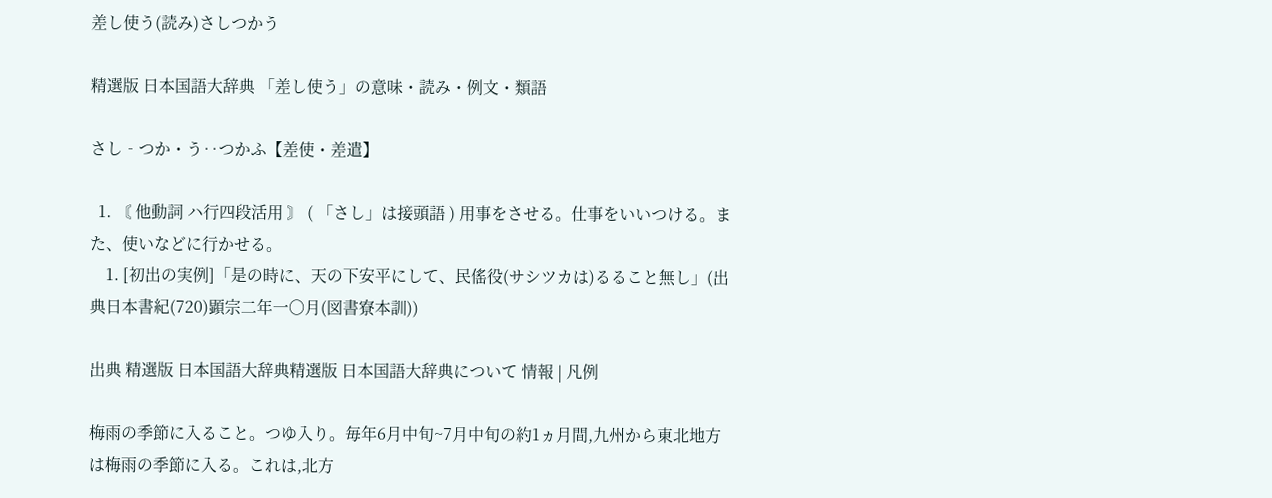差し使う(読み)さしつかう

精選版 日本国語大辞典 「差し使う」の意味・読み・例文・類語

さし‐つか・う‥つかふ【差使・差遣】

  1. 〘 他動詞 ハ行四段活用 〙 ( 「さし」は接頭語 ) 用事をさせる。仕事をいいつける。また、使いなどに行かせる。
    1. [初出の実例]「是の時に、天の下安平にして、民傜役(サシツカは)るること無し」(出典日本書紀(720)顕宗二年一〇月(図書寮本訓))

出典 精選版 日本国語大辞典精選版 日本国語大辞典について 情報 | 凡例

梅雨の季節に入ること。つゆ入り。毎年6月中旬~7月中旬の約1ヵ月間,九州から東北地方は梅雨の季節に入る。これは,北方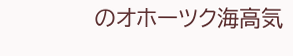のオホーツク海高気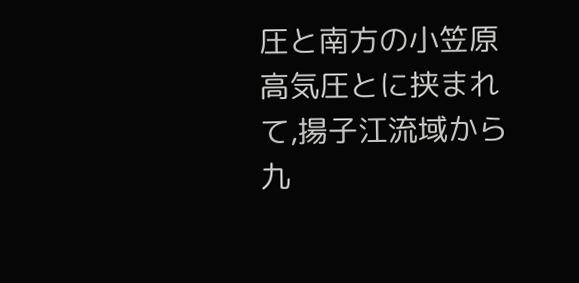圧と南方の小笠原高気圧とに挟まれて,揚子江流域から九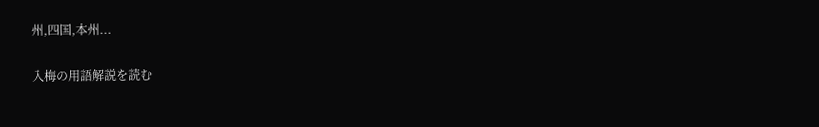州,四国,本州...

入梅の用語解説を読む